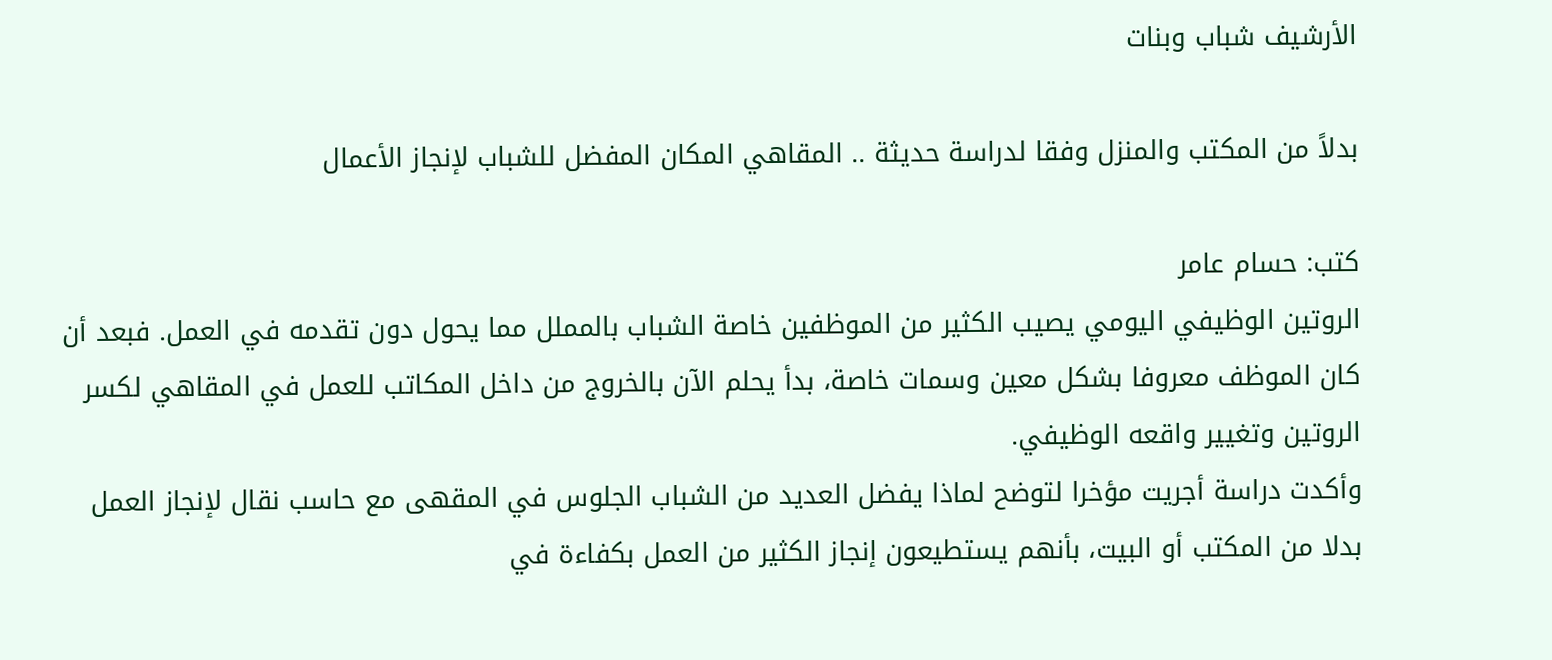الأرشيف شباب وبنات

بدلاً من المكتب والمنزل وفقا لدراسة حديثة .. المقاهي المكان المفضل للشباب لإنجاز الأعمال

كتب: حسام عامر
الروتين الوظيفي اليومي يصيب الكثير من الموظفين خاصة الشباب بالمملل مما يحول دون تقدمه في العمل. فبعد أن كان الموظف معروفا بشكل معين وسمات خاصة، بدأ يحلم الآن بالخروج من داخل المكاتب للعمل في المقاهي لكسر الروتين وتغيير واقعه الوظيفي.
وأكدت دراسة أجريت مؤخرا لتوضح لماذا يفضل العديد من الشباب الجلوس في المقهى مع حاسب نقال لإنجاز العمل بدلا من المكتب أو البيت، بأنهم يستطيعون إنجاز الكثير من العمل بكفاءة في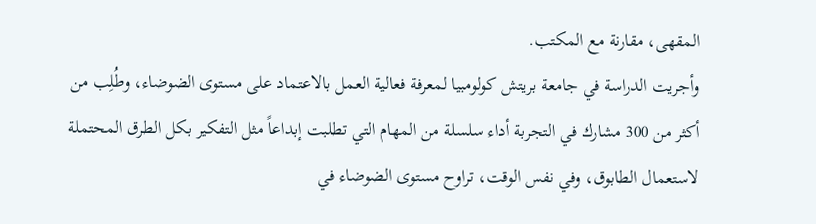المقهى، مقارنة مع المكتب.
وأجريت الدراسة في جامعة بريتش كولومبيا لمعرفة فعالية العمل بالاعتماد على مستوى الضوضاء، وطُلِب من أكثر من 300 مشارك في التجربة أداء سلسلة من المهام التي تطلبت إبداعاً مثل التفكير بكل الطرق المحتملة لاستعمال الطابوق، وفي نفس الوقت، تراوح مستوى الضوضاء في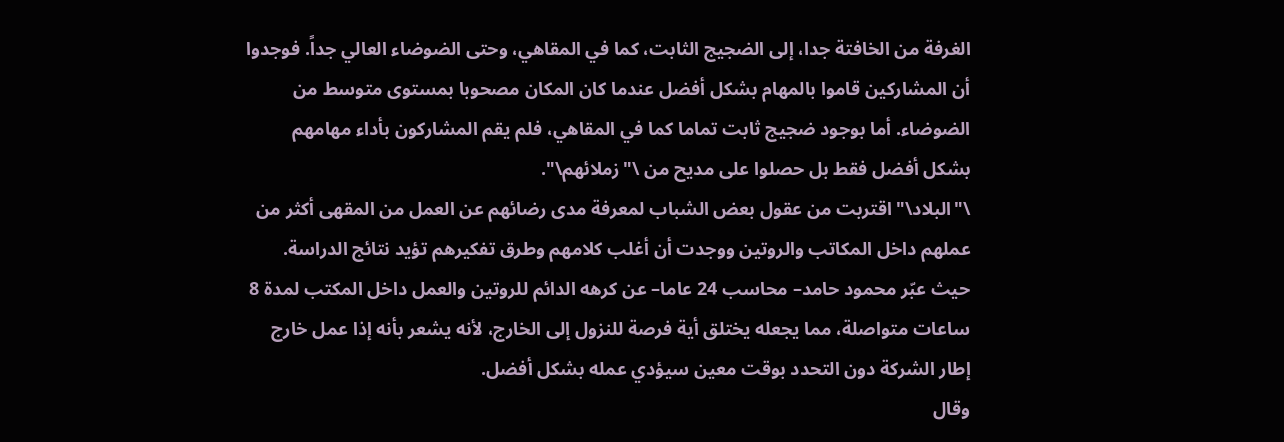الغرفة من الخافتة جدا، إلى الضجيج الثابت، كما في المقاهي، وحتى الضوضاء العالي جداً. فوجدوا أن المشاركين قاموا بالمهام بشكل أفضل عندما كان المكان مصحوبا بمستوى متوسط من الضوضاء. أما بوجود ضجيج ثابت تماما كما في المقاهي، فلم يقم المشاركون بأداء مهامهم بشكل أفضل فقط بل حصلوا على مديح من \"زملائهم\".
\"البلاد\" اقتربت من عقول بعض الشباب لمعرفة مدى رضائهم عن العمل من المقهى أكثر من عملهم داخل المكاتب والروتين ووجدت أن أغلب كلامهم وطرق تفكيرهم تؤيد نتائج الدراسة.
حيث عبّر محمود حامد– محاسب 24 عاما– عن كرهه الدائم للروتين والعمل داخل المكتب لمدة 8 ساعات متواصلة، مما يجعله يختلق أية فرصة للنزول إلى الخارج، لأنه يشعر بأنه إذا عمل خارج إطار الشركة دون التحدد بوقت معين سيؤدي عمله بشكل أفضل.
وقال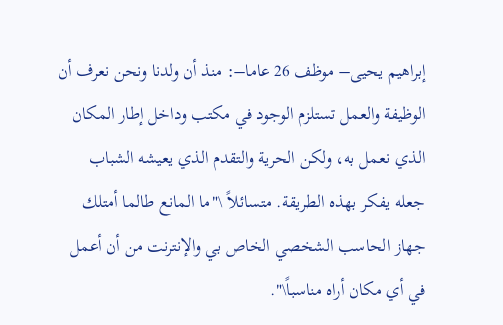إبراهيم يحيى– موظف 26 عاما–: منذ أن ولدنا ونحن نعرف أن الوظيفة والعمل تستلزم الوجود في مكتب وداخل إطار المكان الذي نعمل به، ولكن الحرية والتقدم الذي يعيشه الشباب جعله يفكر بهذه الطريقة. متسائلاً \"ما المانع طالما أمتلك جهاز الحاسب الشخصي الخاص بي والإنترنت من أن أعمل في أي مكان أراه مناسباً\".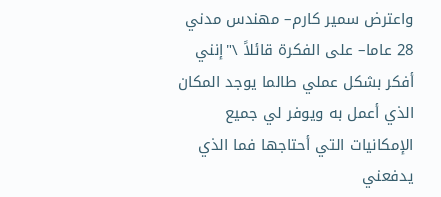واعترض سمير كارم– مهندس مدني 28 عاما– على الفكرة قائلاً \"إنني أفكر بشكل عملي طالما يوجد المكان الذي أعمل به ويوفر لي جميع الإمكانيات التي أحتاجها فما الذي يدفعني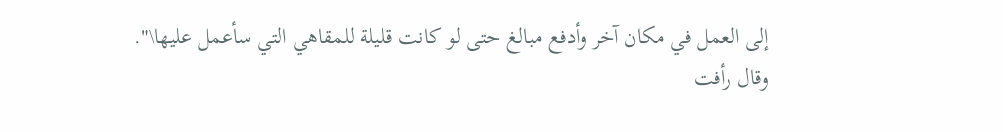إلى العمل في مكان آخر وأدفع مبالغ حتى لو كانت قليلة للمقاهي التي سأعمل عليها\".
وقال رأفت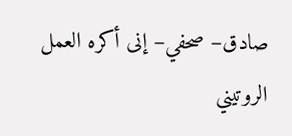صادق– صحفي– إنى أكره العمل الروتيني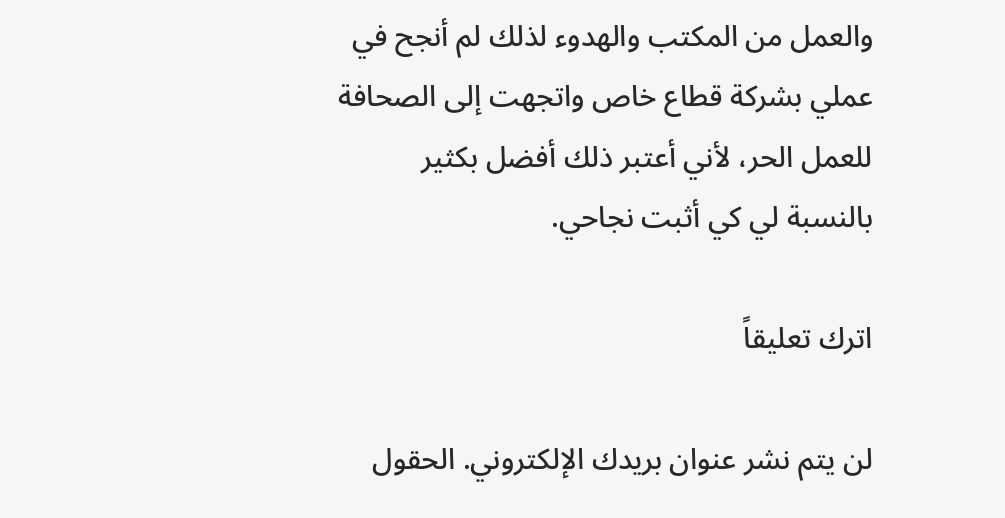والعمل من المكتب والهدوء لذلك لم أنجح في عملي بشركة قطاع خاص واتجهت إلى الصحافة للعمل الحر، لأني أعتبر ذلك أفضل بكثير بالنسبة لي كي أثبت نجاحي.

اترك تعليقاً

لن يتم نشر عنوان بريدك الإلكتروني. الحقول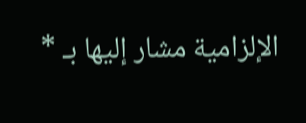الإلزامية مشار إليها بـ *